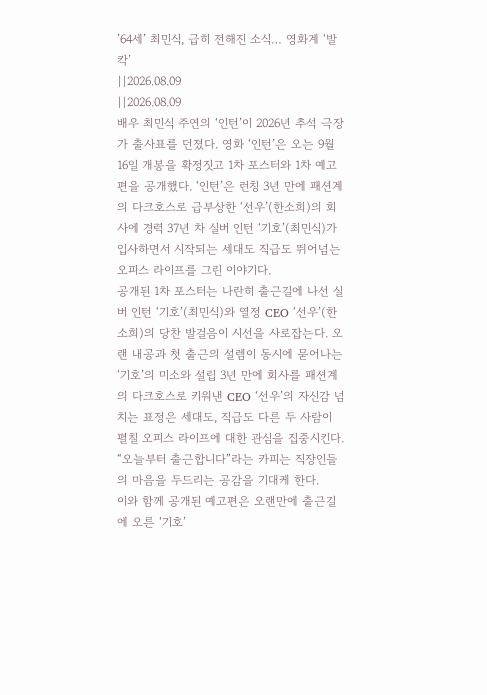’64세’ 최민식, 급히 전해진 소식… 영화계 ‘발칵’
||2026.08.09
||2026.08.09
배우 최민식 주연의 ‘인턴’이 2026년 추석 극장가 출사표를 던졌다. 영화 ‘인턴’은 오는 9월 16일 개봉을 확정짓고 1차 포스터와 1차 예고편을 공개했다. ‘인턴’은 런칭 3년 만에 패션계의 다크호스로 급부상한 ‘선우’(한소희)의 회사에 경력 37년 차 실버 인턴 ‘기호’(최민식)가 입사하면서 시작되는 세대도 직급도 뛰어넘는 오피스 라이프를 그린 이야기다.
공개된 1차 포스터는 나란히 출근길에 나선 실버 인턴 ‘기호’(최민식)와 열정 CEO ‘선우’(한소희)의 당찬 발걸음이 시선을 사로잡는다. 오랜 내공과 첫 출근의 설렘이 동시에 묻어나는 ‘기호’의 미소와 설립 3년 만에 회사를 패션계의 다크호스로 키워낸 CEO ‘선우’의 자신감 넘치는 표정은 세대도, 직급도 다른 두 사람이 펼칠 오피스 라이프에 대한 관심을 집중시킨다. “오늘부터 출근합니다”라는 카피는 직장인들의 마음을 두드리는 공감을 기대케 한다.
이와 함께 공개된 예고편은 오랜만에 출근길에 오른 ‘기호’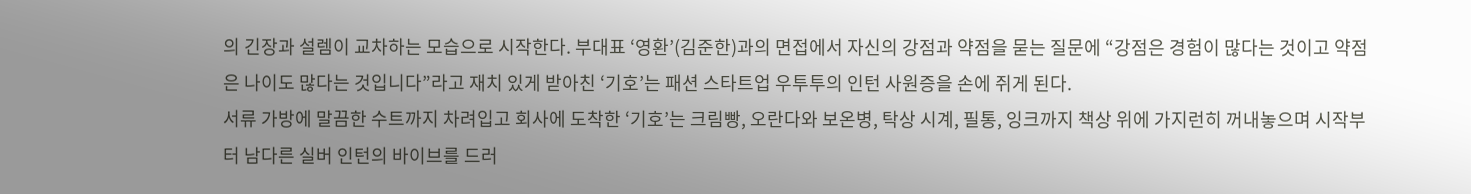의 긴장과 설렘이 교차하는 모습으로 시작한다. 부대표 ‘영환’(김준한)과의 면접에서 자신의 강점과 약점을 묻는 질문에 “강점은 경험이 많다는 것이고 약점은 나이도 많다는 것입니다”라고 재치 있게 받아친 ‘기호’는 패션 스타트업 우투투의 인턴 사원증을 손에 쥐게 된다.
서류 가방에 말끔한 수트까지 차려입고 회사에 도착한 ‘기호’는 크림빵, 오란다와 보온병, 탁상 시계, 필통, 잉크까지 책상 위에 가지런히 꺼내놓으며 시작부터 남다른 실버 인턴의 바이브를 드러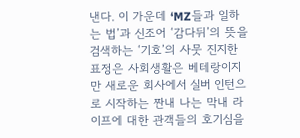낸다. 이 가운데 ‘MZ들과 일하는 법’과 신조어 ‘감다뒤’의 뜻을 검색하는 ‘기호’의 사뭇 진지한 표정은 사회생활은 베테랑이지만 새로운 회사에서 실버 인턴으로 시작하는 짠내 나는 막내 라이프에 대한 관객들의 호기심을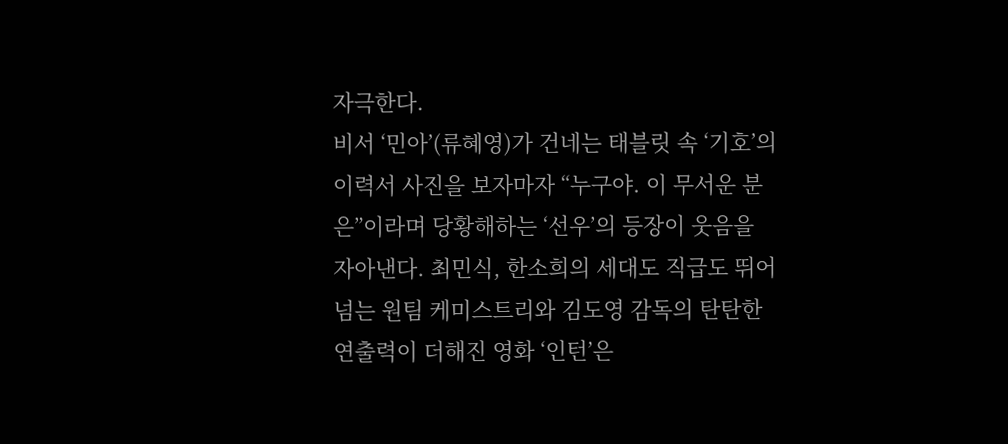자극한다.
비서 ‘민아’(류혜영)가 건네는 태블릿 속 ‘기호’의 이력서 사진을 보자마자 “누구야. 이 무서운 분은”이라며 당황해하는 ‘선우’의 등장이 웃음을 자아낸다. 최민식, 한소희의 세대도 직급도 뛰어넘는 원팀 케미스트리와 김도영 감독의 탄탄한 연출력이 더해진 영화 ‘인턴’은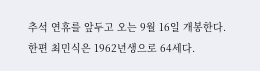추석 연휴를 앞두고 오는 9월 16일 개봉한다. 한편 최민식은 1962년생으로 64세다.